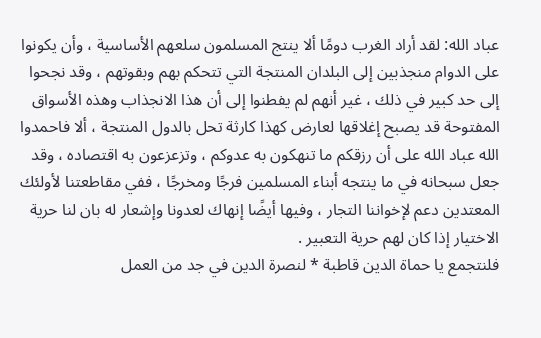عباد الله: لقد أراد الغرب دومًا ألا ينتج المسلمون سلعهم الأساسية ، وأن يكونوا على الدوام منجذبين إلى البلدان المنتجة التي تتحكم بهم وبقوتهم ، وقد نجحوا إلى حد كبير في ذلك ، غير أنهم لم يفطنوا إلى أن هذا الانجذاب وهذه الأسواق المفتوحة قد يصبح إغلاقها لعارض كهذا كارثة تحل بالدول المنتجة ، ألا فاحمدوا الله عباد الله على أن رزقكم ما تنهكون به عدوكم ، وتزعزعون به اقتصاده ، وقد جعل سبحانه في ما ينتجه أبناء المسلمين فرجًا ومخرجًا ، ففي مقاطعتنا لأولئك المعتدين دعم لإخواننا التجار ، وفيها أيضًا إنهاك لعدونا وإشعار له بان لنا حرية الاختيار إذا كان لهم حرية التعبير .
فلنتجمع يا حماة الدين قاطبة * لنصرة الدين في جد من العمل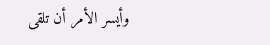وأيسر الأمر أن تلقى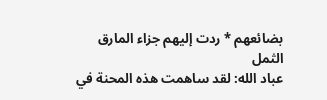بضائعهم * ردت إليهم جزاء المارق الثمل
عباد الله: لقد ساهمت هذه المحنة في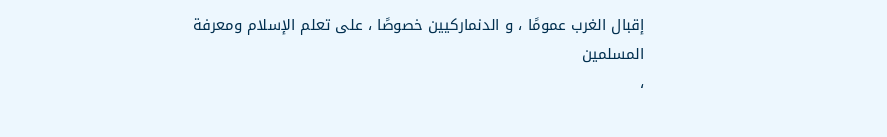إقبال الغرب عمومًا ، و الدنماركيين خصوصًا ، على تعلم الإسلام ومعرفة
المسلمين
،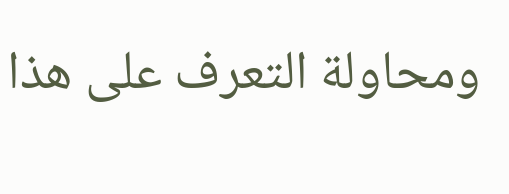ومحاولة التعرف على هذا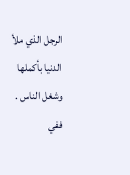الرجل الذي ملأ الدنيا بأكملها وشغل الناس .
ففي